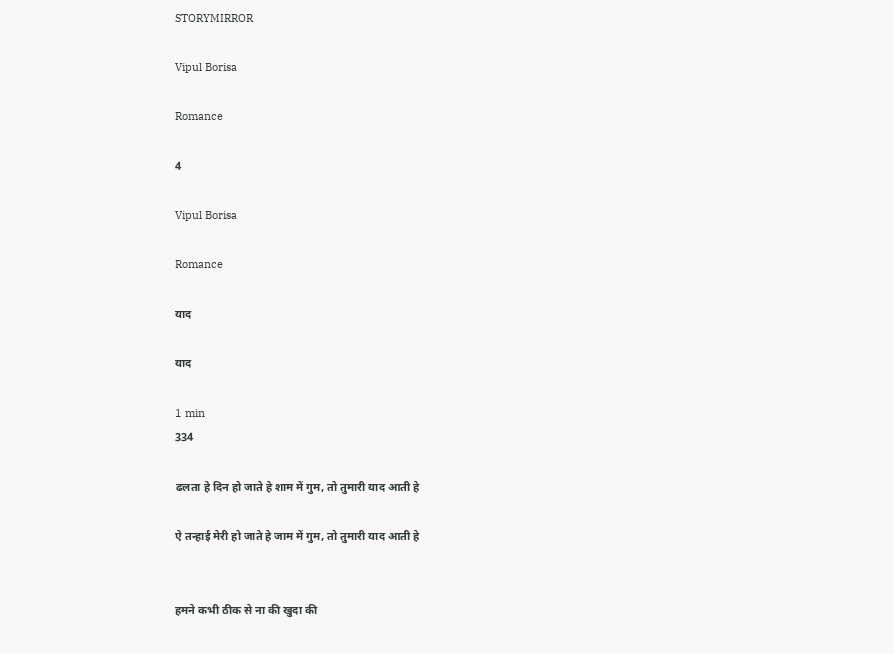STORYMIRROR

Vipul Borisa

Romance

4

Vipul Borisa

Romance

याद

याद

1 min
334

ढलता हे दिन हो जाते हे शाम में गुम, तो तुमारी याद आती हे

ऐ तन्हाई मेरी हो जाते हे जाम में गुम, तो तुमारी याद आती हे


हमने कभी ठीक से ना की खुदा की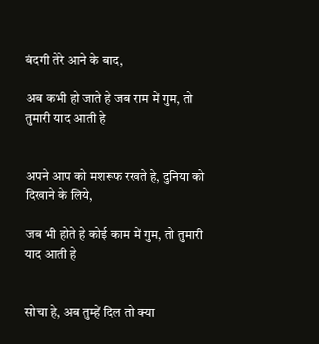बंदगी तेरे आने के बाद,

अब कभी हो जाते हे जब राम में गुम, तो तुमारी याद आती हे


अपने आप को मशरूफ रखते हे, दुनिया को दिखाने के लिये,

जब भी होते हे कोई काम में गुम, तो तुमारी याद आती हे


सोचा हे, अब तुम्हें दिल तो क्या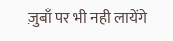ज़ुबाँ पर भी नही लायेंगे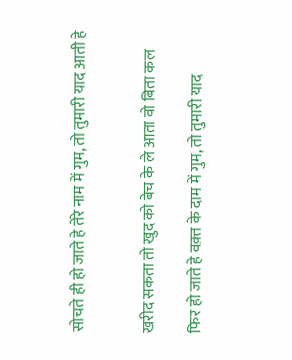सोचते ही हो जाते हे तेरे नाम में गुम, तो तुमारी याद आती हे


खरीद सकता तो खुद को बेच के ले आता वो बिता कल

फिर हो जाते हे वक़्त के दाम में गुम, तो तुमारी याद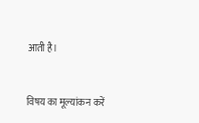आती है।


विषय का मूल्यांकन करें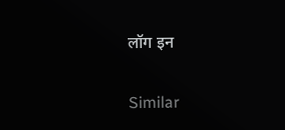लॉग इन

Similar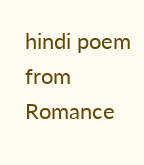hindi poem from Romance